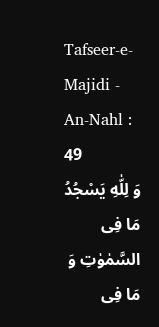Tafseer-e-Majidi - An-Nahl : 49
وَ لِلّٰهِ یَسْجُدُ مَا فِی السَّمٰوٰتِ وَ مَا فِی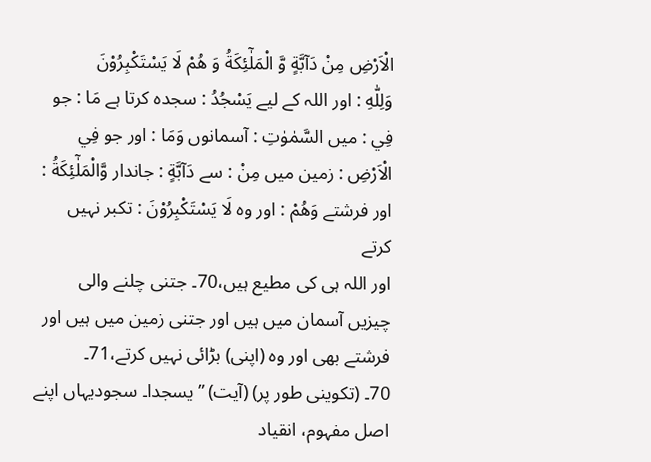الْاَرْضِ مِنْ دَآبَّةٍ وَّ الْمَلٰٓئِكَةُ وَ هُمْ لَا یَسْتَكْبِرُوْنَ
وَلِلّٰهِ : اور اللہ کے لیے يَسْجُدُ : سجدہ کرتا ہے مَا : جو فِي : میں السَّمٰوٰتِ : آسمانوں وَمَا : اور جو فِي الْاَرْضِ : زمین میں مِنْ : سے دَآبَّةٍ : جاندار وَّالْمَلٰٓئِكَةُ : اور فرشتے وَهُمْ : اور وہ لَا يَسْتَكْبِرُوْنَ : تکبر نہیں کرتے
اور اللہ ہی کی مطیع ہیں،70۔ جتنی چلنے والی چیزیں آسمان میں ہیں اور جتنی زمین میں ہیں اور فرشتے بھی اور وہ (اپنی) بڑائی نہیں کرتے،71۔
70۔ (تکوینی طور پر) (آیت) ” یسجدا۔ سجودیہاں اپنے اصل مفہوم، انقیاد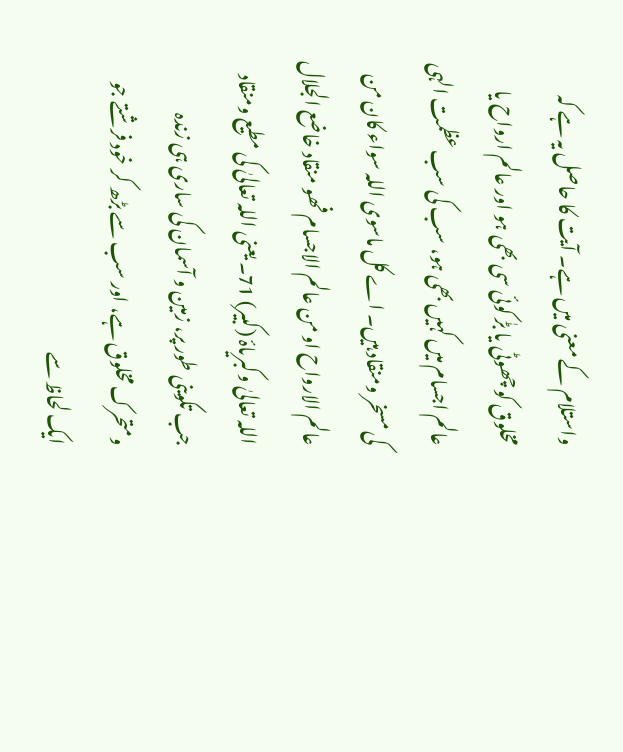واستلام کے معنی میں ہے۔ آیت کا حاصل یہ ہے کہ مخلوق کو چھوٹی یا بڑٰ کوئی سی بھی ہو اور عالم ارواح یا عالم اجسام میں کہیں بھی ہو، سب کی سب عظمت الہی کی مسخر ومنقاد ہیں۔ اے کل ماسوی اللہ سواء کان من عالم الارواح او من عالم الاجسام فھو منقاد خاضع الجلال اللہ تعالیٰ وکبریاۂ (کبیر) 71۔ یعنی اللہ تعالیٰ کی مطیع ومنقاد جب تکوینی طور پر، زمین و آسمان کی ساری ہی زندہ ومتحرک مخلوق ہے، اور سب سے بڑھ کر خود فرشتے جو ایک لحاظ سے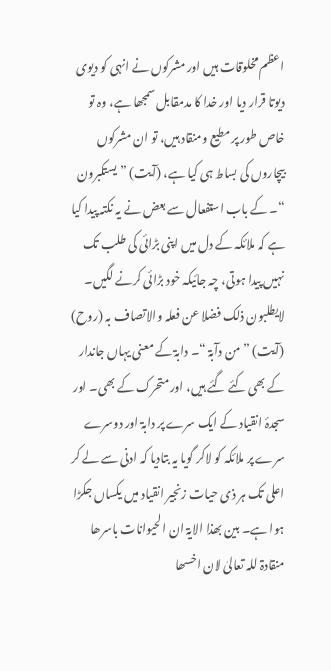اعظم مخلوقات ہیں اور مشرکوں نے انہی کو دیوی دیوتا قرار دیا اور خدا کا مدمقابل سمجھا ہے، وہ تو خاص طور پر مطیع ومنقاد ہیں، تو ان مشرکوں بیچاروں کی بساط ہی کیا ہے، (آیت) ” یستکبرون “۔ کے باب استفعال سے بعض نے یہ نکتہ پیدا کیا ہے کہ ملائکہ کے دل میں اپنی بڑائی کی طلب تک نہیں پیدا ہوتی، چہ جائیکہ خود بڑائی کرنے لگیں۔ لایطلبون ذلک فضلا عن فعلہ والاتصاف بہ (روح) (آیت) ” من دآبۃ “۔ دابۃ کے معنی یہاں جاندار کے بھی کئے گئے ہیں، اور متحرک کے بھی۔ اور سجدۂ انقیاد کے ایک سرے پر دابۃ اور دوسرے سرے پر ملائکہ کو لاکر گویا یہ بتادیا کہ ادنی سے لے کر اعلی تک ہر ذی حیات زنجیر انقیاد میں یکساں جکڑا ہوا ہے۔ بین بھذا الایۃ ان الحیوانات باسرھا منقادۃ للہ تعالیٰ لان اخسھا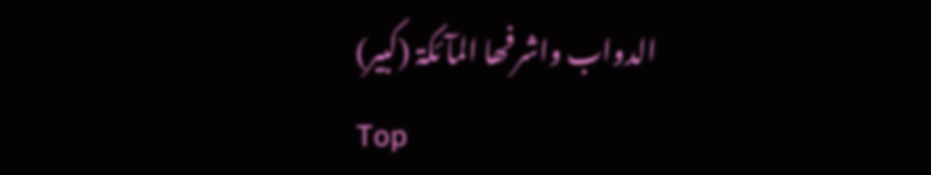الدواب واشرفھا المآئکۃ (کبیر)
Top